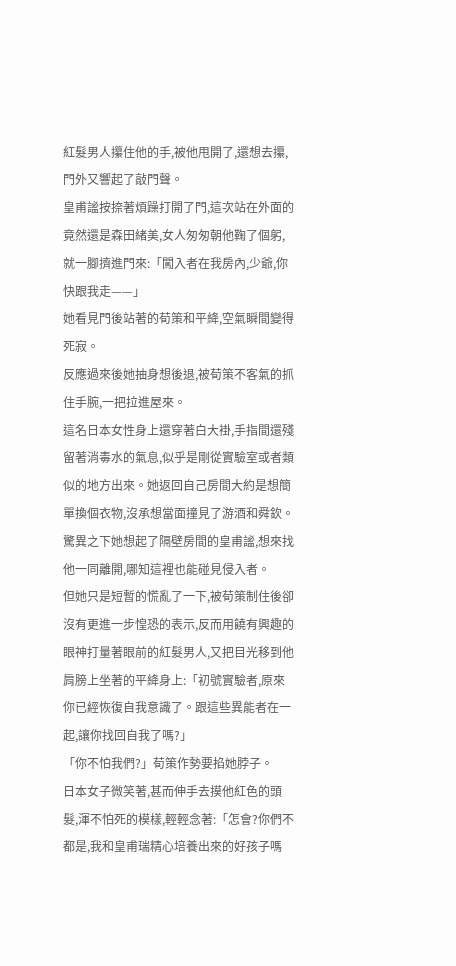紅髮男人攥住他的手,被他甩開了,還想去攥,門外又響起了敲門聲。
皇甫謐按捺著煩躁打開了門,這次站在外面的竟然還是森田緒美,女人匆匆朝他鞠了個躬,就一腳擠進門來:「闖入者在我房內,少爺,你快跟我走——」
她看見門後站著的荀策和平絳,空氣瞬間變得死寂。
反應過來後她抽身想後退,被荀策不客氣的抓住手腕,一把拉進屋來。
這名日本女性身上還穿著白大褂,手指間還殘留著消毒水的氣息,似乎是剛從實驗室或者類似的地方出來。她返回自己房間大約是想簡單換個衣物,沒承想當面撞見了游酒和舜欽。
驚異之下她想起了隔壁房間的皇甫謐,想來找他一同離開,哪知這裡也能碰見侵入者。
但她只是短暫的慌亂了一下,被荀策制住後卻沒有更進一步惶恐的表示,反而用饒有興趣的眼神打量著眼前的紅髮男人,又把目光移到他肩膀上坐著的平絳身上:「初號實驗者,原來你已經恢復自我意識了。跟這些異能者在一起,讓你找回自我了嗎?」
「你不怕我們?」荀策作勢要掐她脖子。
日本女子微笑著,甚而伸手去摸他紅色的頭髮,渾不怕死的模樣,輕輕念著:「怎會?你們不都是,我和皇甫瑞精心培養出來的好孩子嗎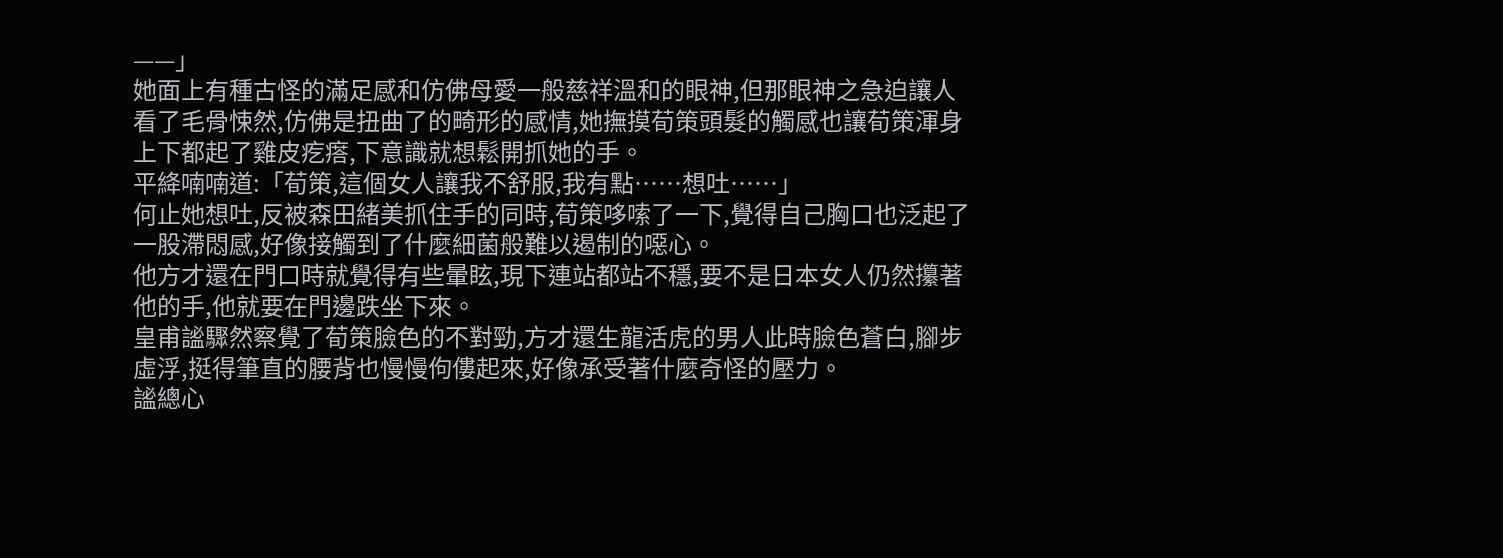——」
她面上有種古怪的滿足感和仿佛母愛一般慈祥溫和的眼神,但那眼神之急迫讓人看了毛骨悚然,仿佛是扭曲了的畸形的感情,她撫摸荀策頭髮的觸感也讓荀策渾身上下都起了雞皮疙瘩,下意識就想鬆開抓她的手。
平絳喃喃道:「荀策,這個女人讓我不舒服,我有點……想吐……」
何止她想吐,反被森田緒美抓住手的同時,荀策哆嗦了一下,覺得自己胸口也泛起了一股滯悶感,好像接觸到了什麼細菌般難以遏制的噁心。
他方才還在門口時就覺得有些暈眩,現下連站都站不穩,要不是日本女人仍然攥著他的手,他就要在門邊跌坐下來。
皇甫謐驟然察覺了荀策臉色的不對勁,方才還生龍活虎的男人此時臉色蒼白,腳步虛浮,挺得筆直的腰背也慢慢佝僂起來,好像承受著什麼奇怪的壓力。
謐總心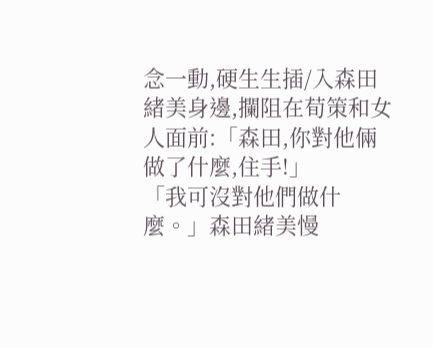念一動,硬生生插/入森田緒美身邊,攔阻在荀策和女人面前:「森田,你對他倆做了什麼,住手!」
「我可沒對他們做什麼。」森田緒美慢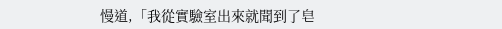慢道,「我從實驗室出來就聞到了皂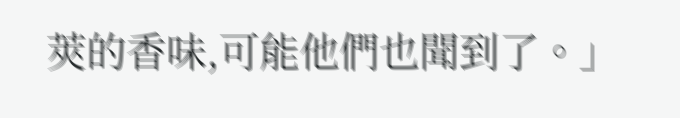莢的香味,可能他們也聞到了。」